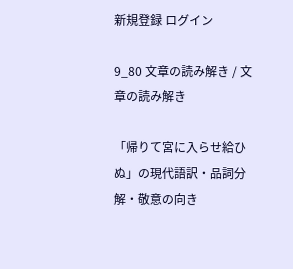新規登録 ログイン

9_80 文章の読み解き / 文章の読み解き

「帰りて宮に入らせ給ひぬ」の現代語訳・品詞分解・敬意の向き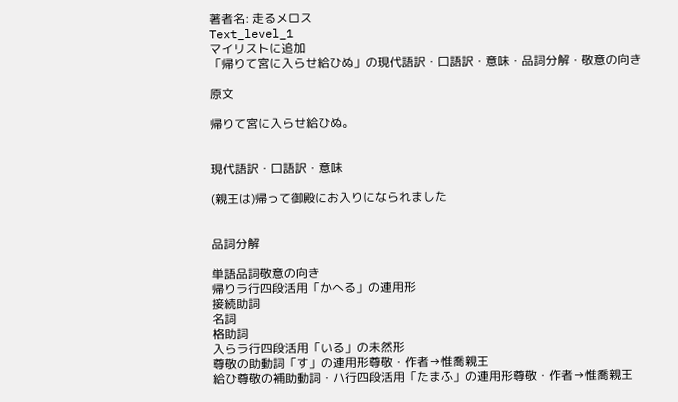著者名: 走るメロス
Text_level_1
マイリストに追加
「帰りて宮に入らせ給ひぬ」の現代語訳・口語訳・意味・品詞分解・敬意の向き

原文

帰りて宮に入らせ給ひぬ。


現代語訳・口語訳・意味

(親王は)帰って御殿にお入りになられました


品詞分解

単語品詞敬意の向き
帰りラ行四段活用「かへる」の連用形
接続助詞
名詞
格助詞
入らラ行四段活用「いる」の未然形
尊敬の助動詞「す」の連用形尊敬・作者→惟喬親王
給ひ尊敬の補助動詞・ハ行四段活用「たまふ」の連用形尊敬・作者→惟喬親王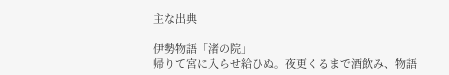主な出典

伊勢物語「渚の院」
帰りて宮に入らせ給ひぬ。夜更くるまで酒飲み、物語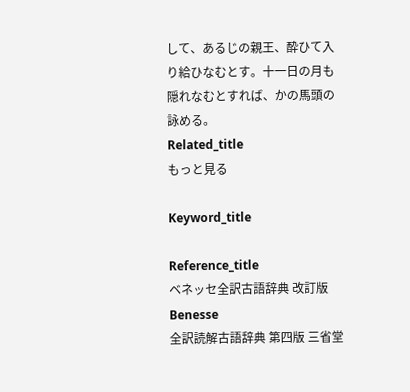して、あるじの親王、酔ひて入り給ひなむとす。十一日の月も隠れなむとすれば、かの馬頭の詠める。
Related_title
もっと見る

Keyword_title

Reference_title
ベネッセ全訳古語辞典 改訂版 Benesse
全訳読解古語辞典 第四版 三省堂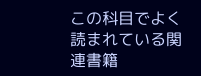この科目でよく読まれている関連書籍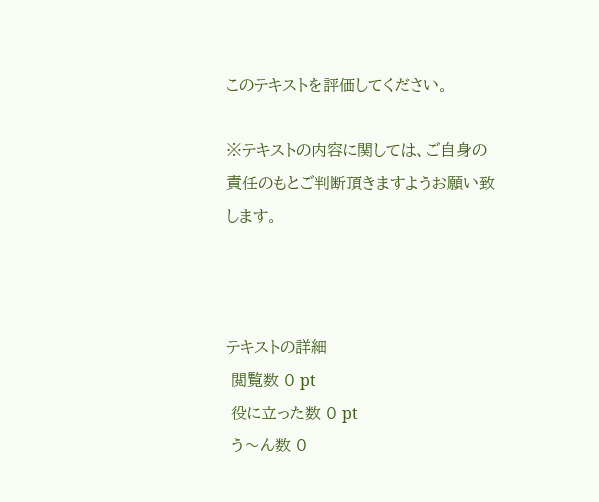このテキストを評価してください。

※テキストの内容に関しては、ご自身の責任のもとご判断頂きますようお願い致します。



テキストの詳細
 閲覧数 0 pt
 役に立った数 0 pt
 う〜ん数 0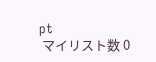pt
 マイリスト数 0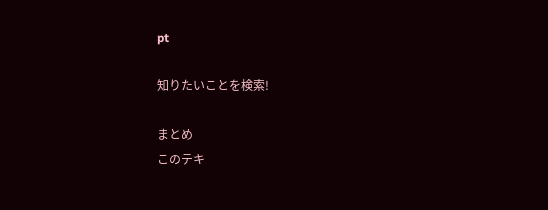pt

知りたいことを検索!

まとめ
このテキ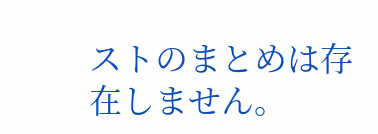ストのまとめは存在しません。